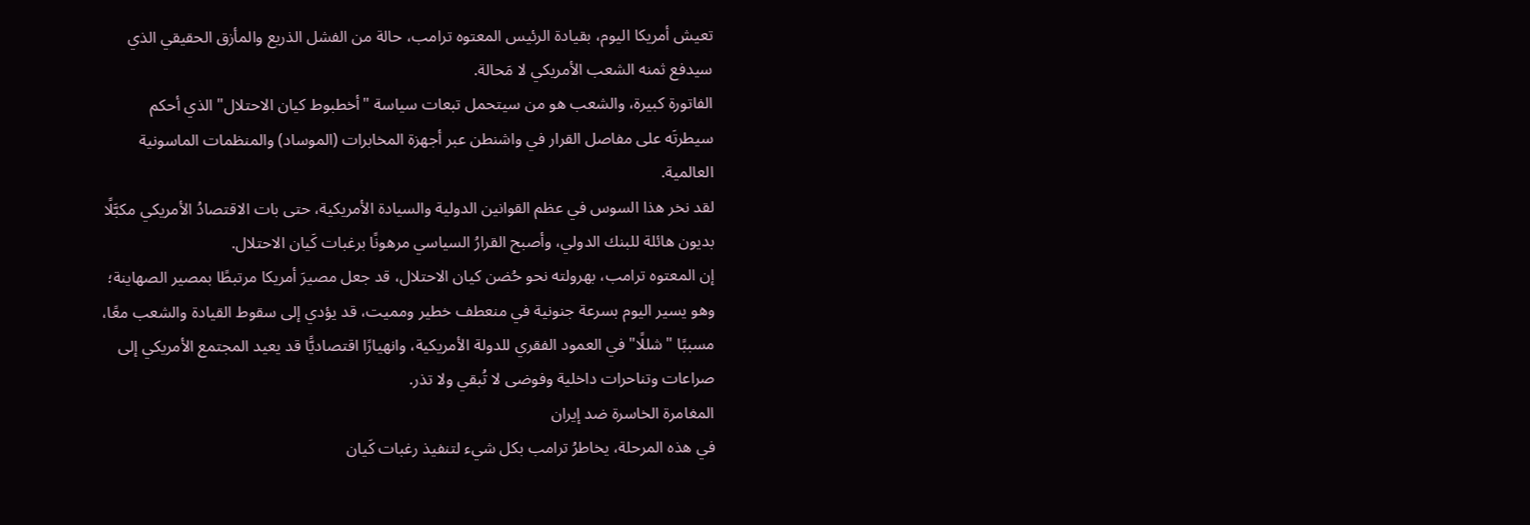تعيش أمريكا اليوم، بقيادة الرئيس المعتوه ترامب، حالة من الفشل الذريع والمأزق الحقيقي الذي سيدفع ثمنه الشعب الأمريكي لا مَحالة.
الفاتورة كبيرة، والشعب هو من سيتحمل تبعات سياسة "أخطبوط كيان الاحتلال" الذي أحكم سيطرتَه على مفاصل القرار في واشنطن عبر أجهزة المخابرات (الموساد) والمنظمات الماسونية العالمية.
لقد نخر هذا السوس في عظم القوانين الدولية والسيادة الأمريكية، حتى بات الاقتصادُ الأمريكي مكبَّلًا بديون هائلة للبنك الدولي، وأصبح القرارُ السياسي مرهونًا برغبات كَيان الاحتلال.
إن المعتوه ترامب، بهرولته نحو حُضن كيان الاحتلال، قد جعل مصيرَ أمريكا مرتبطًا بمصير الصهاينة؛ وهو يسير اليوم بسرعة جنونية في منعطف خطير ومميت، قد يؤدي إلى سقوط القيادة والشعب معًا، مسببًا "شللًا" في العمود الفقري للدولة الأمريكية، وانهيارًا اقتصاديًّا قد يعيد المجتمع الأمريكي إلى صراعات وتناحرات داخلية وفوضى لا تُبقي ولا تذر.
المغامرة الخاسرة ضد إيران
في هذه المرحلة، يخاطرُ ترامب بكل شيء لتنفيذ رغبات كَيان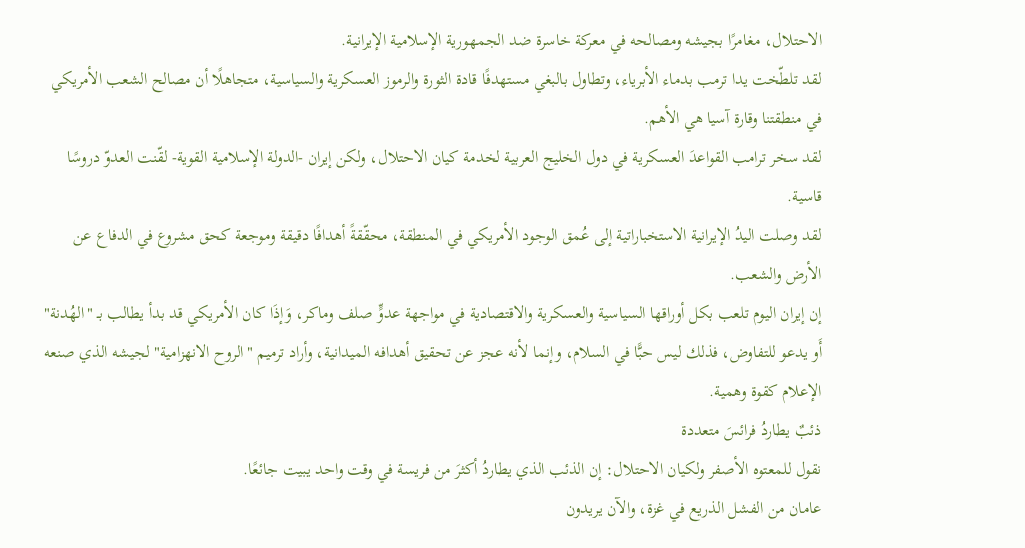الاحتلال، مغامرًا بجيشه ومصالحه في معركة خاسرة ضد الجمهورية الإسلامية الإيرانية.
لقد تلطّخت يدا ترمب بدماء الأبرياء، وتطاول بالبغي مستهدفًا قادة الثورة والرموز العسكرية والسياسية، متجاهلًا أن مصالح الشعب الأمريكي في منطقتنا وقارة آسيا هي الأهم.
لقد سخر ترامب القواعدَ العسكرية في دول الخليج العربية لخدمة كيان الاحتلال، ولكن إيران -الدولة الإسلامية القوية- لقّنت العدوّ دروسًا قاسية.
لقد وصلت اليدُ الإيرانية الاستخباراتية إلى عُمق الوجود الأمريكي في المنطقة، محقّقةً أهدافًا دقيقة وموجعة كحق مشروع في الدفاع عن الأرض والشعب.
إن إيران اليوم تلعب بكل أوراقها السياسية والعسكرية والاقتصادية في مواجهة عدوٍّ صلف وماكر، وَإذَا كان الأمريكي قد بدأ يطالب بـ "الهُدنة" أَو يدعو للتفاوض، فذلك ليس حبًّا في السلام، وإنما لأنه عجز عن تحقيق أهدافه الميدانية، وأراد ترميم "الروح الانهزامية" لجيشه الذي صنعه الإعلام كقوة وهمية.
ذئبٌ يطاردُ فرائسَ متعددة
نقول للمعتوه الأصفر ولكيان الاحتلال: إن الذئب الذي يطاردُ أكثرَ من فريسة في وقت واحد يبيت جائعًا.
عامان من الفشل الذريع في غزة، والآن يريدون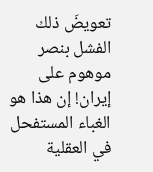تعويضَ ذلك الفشل بنصر موهوم على إيران! إن هذا هو الغباء المستفحل في العقلية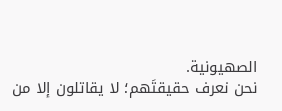الصهيونية.
نحن نعرف حقيقتَهم؛ لا يقاتلون إلا من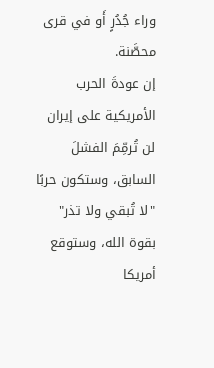وراء جُدُرٍ أَو في قرى محصَّنة.
إن عودةَ الحرب الأمريكية على إيران لن تُرمِّمَ الفشلَ السابق، وستكون حربًا "لا تُبقي ولا تذر" بقوة الله، وستوقع أمريكا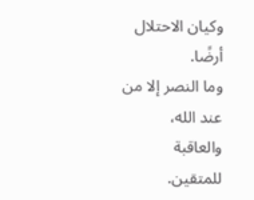وكيان الاحتلال أرضًا.
وما النصر إلا من عند الله، والعاقبة للمتقين.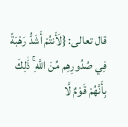قال تعالى: {لَأَنتُمْ أَشَدُّ رَهْبَةً فِي صُدُورِهِم مِّنَ اللَّهِ ۚ ذَٰلِكَ بِأَنَّهُمْ قَوْمٌ لَّا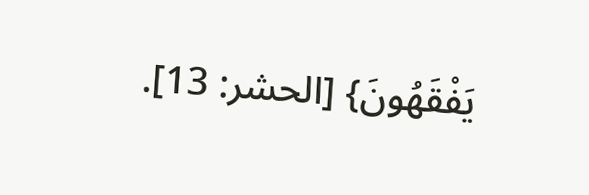يَفْقَهُونَ} [الحشر: 13].